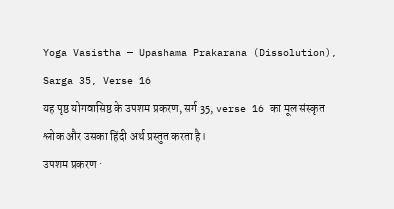Yoga Vasistha — Upashama Prakarana (Dissolution), Sarga 35, Verse 16
यह पृष्ठ योगवासिष्ठ के उपशम प्रकरण, सर्ग 35, verse 16 का मूल संस्कृत श्लोक और उसका हिंदी अर्थ प्रस्तुत करता है।
उपशम प्रकरण ·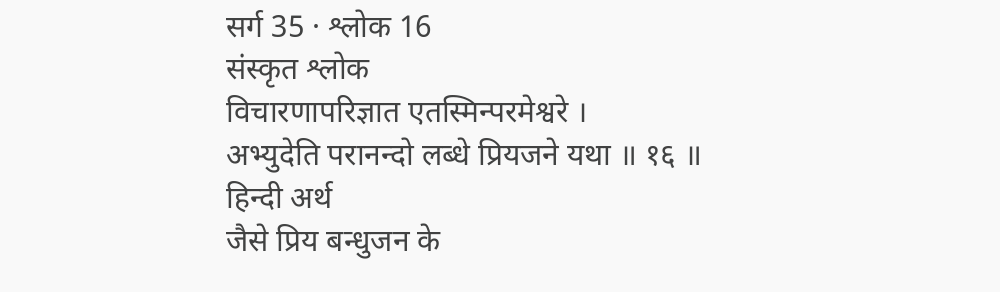सर्ग 35 · श्लोक 16
संस्कृत श्लोक
विचारणापरिज्ञात एतस्मिन्परमेश्वरे ।
अभ्युदेति परानन्दो लब्धे प्रियजने यथा ॥ १६ ॥
हिन्दी अर्थ
जैसे प्रिय बन्धुजन के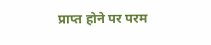प्राप्त होने पर परम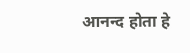आनन्द होता हे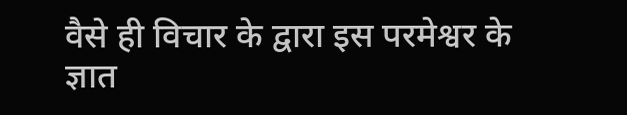वैसे ही विचार के द्वारा इस परमेश्वर के ज्ञात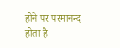होने पर परमानन्द होता है